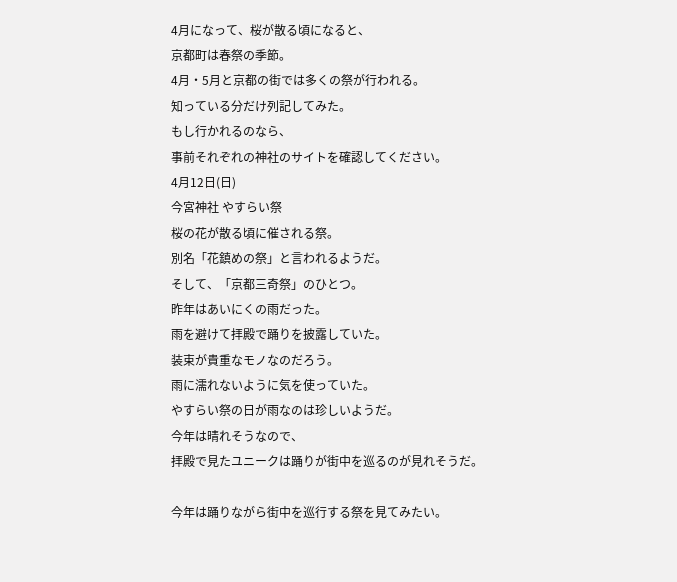4月になって、桜が散る頃になると、
京都町は春祭の季節。
4月・5月と京都の街では多くの祭が行われる。
知っている分だけ列記してみた。
もし行かれるのなら、
事前それぞれの神社のサイトを確認してください。
4月12日(日)
今宮神社 やすらい祭
桜の花が散る頃に催される祭。
別名「花鎮めの祭」と言われるようだ。
そして、「京都三奇祭」のひとつ。
昨年はあいにくの雨だった。
雨を避けて拝殿で踊りを披露していた。
装束が貴重なモノなのだろう。
雨に濡れないように気を使っていた。
やすらい祭の日が雨なのは珍しいようだ。
今年は晴れそうなので、
拝殿で見たユニークは踊りが街中を巡るのが見れそうだ。

今年は踊りながら街中を巡行する祭を見てみたい。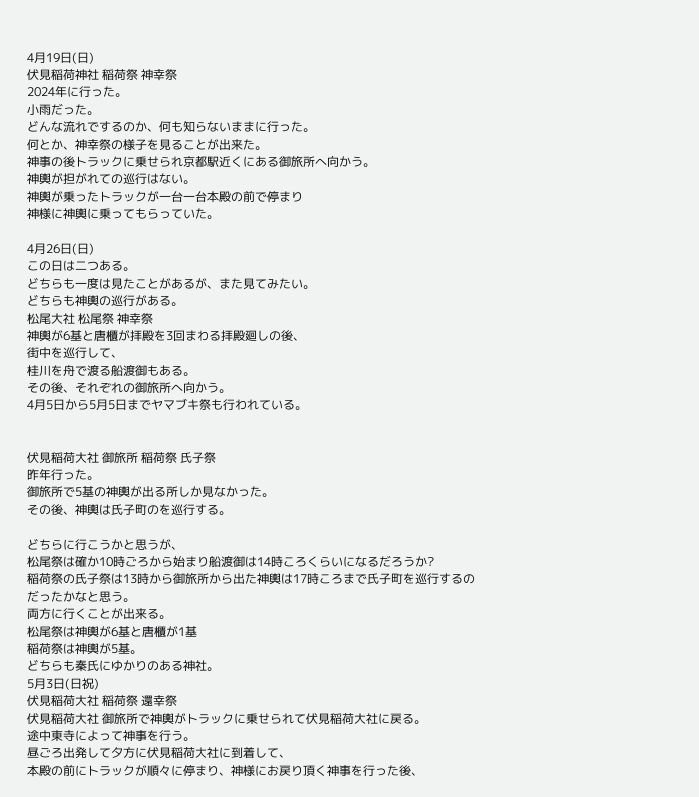4月19日(日)
伏見稲荷神社 稲荷祭 神幸祭
2024年に行った。
小雨だった。
どんな流れでするのか、何も知らないままに行った。
何とか、神幸祭の様子を見ることが出来た。
神事の後トラックに乗せられ京都駅近くにある御旅所へ向かう。
神輿が担がれての巡行はない。
神輿が乗ったトラックが一台一台本殿の前で停まり
神様に神輿に乗ってもらっていた。

4月26日(日)
この日は二つある。
どちらも一度は見たことがあるが、また見てみたい。
どちらも神輿の巡行がある。
松尾大社 松尾祭 神幸祭
神輿が6基と唐櫃が拝殿を3回まわる拝殿廻しの後、
街中を巡行して、
桂川を舟で渡る船渡御もある。
その後、それぞれの御旅所へ向かう。
4月5日から5月5日までヤマブキ祭も行われている。


伏見稲荷大社 御旅所 稲荷祭 氏子祭
昨年行った。
御旅所で5基の神輿が出る所しか見なかった。
その後、神輿は氏子町のを巡行する。

どちらに行こうかと思うが、
松尾祭は確か10時ごろから始まり船渡御は14時ころくらいになるだろうか?
稲荷祭の氏子祭は13時から御旅所から出た神輿は17時ころまで氏子町を巡行するのだったかなと思う。
両方に行くことが出来る。
松尾祭は神輿が6基と唐櫃が1基
稲荷祭は神輿が5基。
どちらも秦氏にゆかりのある神社。
5月3日(日祝)
伏見稲荷大社 稲荷祭 還幸祭
伏見稲荷大社 御旅所で神輿がトラックに乗せられて伏見稲荷大社に戻る。
途中東寺によって神事を行う。
昼ごろ出発して夕方に伏見稲荷大社に到着して、
本殿の前にトラックが順々に停まり、神様にお戻り頂く神事を行った後、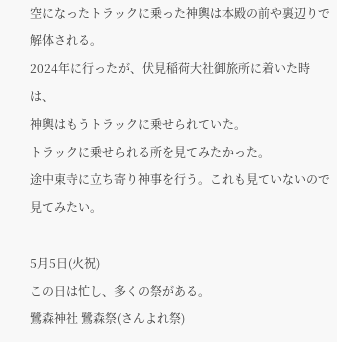空になったトラックに乗った神輿は本殿の前や裏辺りで解体される。
2024年に行ったが、伏見稲荷大社御旅所に着いた時は、
神輿はもうトラックに乗せられていた。
トラックに乗せられる所を見てみたかった。
途中東寺に立ち寄り神事を行う。これも見ていないので見てみたい。

5月5日(火祝)
この日は忙し、多くの祭がある。
鷺森神社 鷺森祭(さんよれ祭)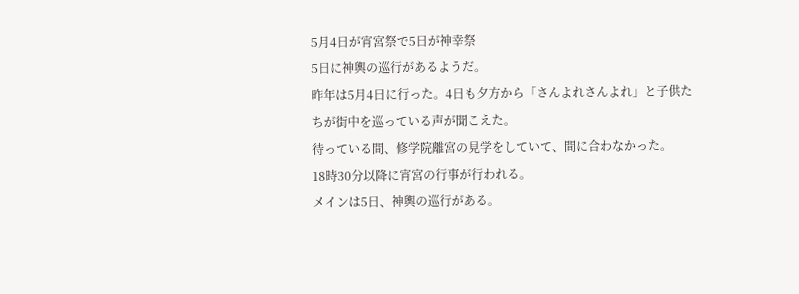5月4日が宵宮祭で5日が神幸祭
5日に神輿の巡行があるようだ。
昨年は5月4日に行った。4日も夕方から「さんよれさんよれ」と子供たちが街中を巡っている声が聞こえた。
待っている間、修学院離宮の見学をしていて、間に合わなかった。
18時30分以降に宵宮の行事が行われる。
メインは5日、神輿の巡行がある。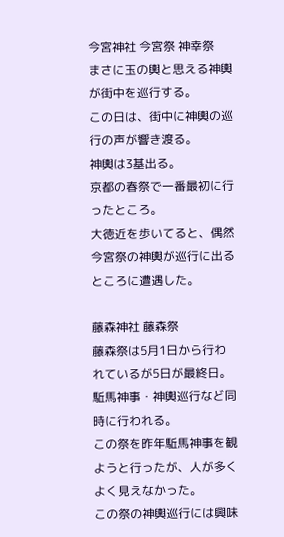今宮神社 今宮祭 神幸祭
まさに玉の輿と思える神輿が街中を巡行する。
この日は、街中に神輿の巡行の声が響き渡る。
神輿は3基出る。
京都の春祭で一番最初に行ったところ。
大徳近を歩いてると、偶然今宮祭の神輿が巡行に出るところに遭遇した。

藤森神社 藤森祭
藤森祭は5月1日から行われているが5日が最終日。
駈馬神事・神輿巡行など同時に行われる。
この祭を昨年駈馬神事を観ようと行ったが、人が多くよく見えなかった。
この祭の神輿巡行には興味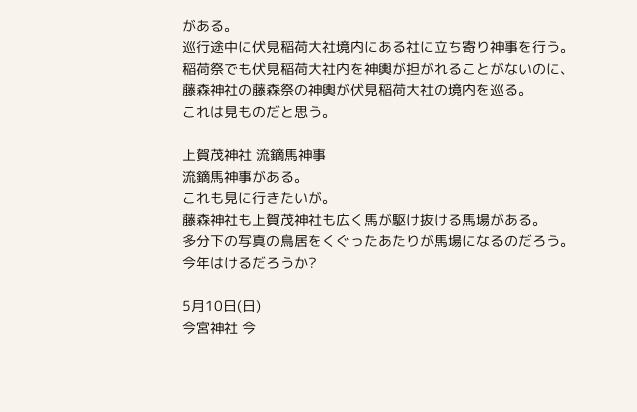がある。
巡行途中に伏見稲荷大社境内にある社に立ち寄り神事を行う。
稲荷祭でも伏見稲荷大社内を神輿が担がれることがないのに、
藤森神社の藤森祭の神輿が伏見稲荷大社の境内を巡る。
これは見ものだと思う。

上賀茂神社 流鏑馬神事
流鏑馬神事がある。
これも見に行きたいが。
藤森神社も上賀茂神社も広く馬が駆け抜ける馬場がある。
多分下の写真の鳥居をくぐったあたりが馬場になるのだろう。
今年はけるだろうか?

5月10日(日)
今宮神社 今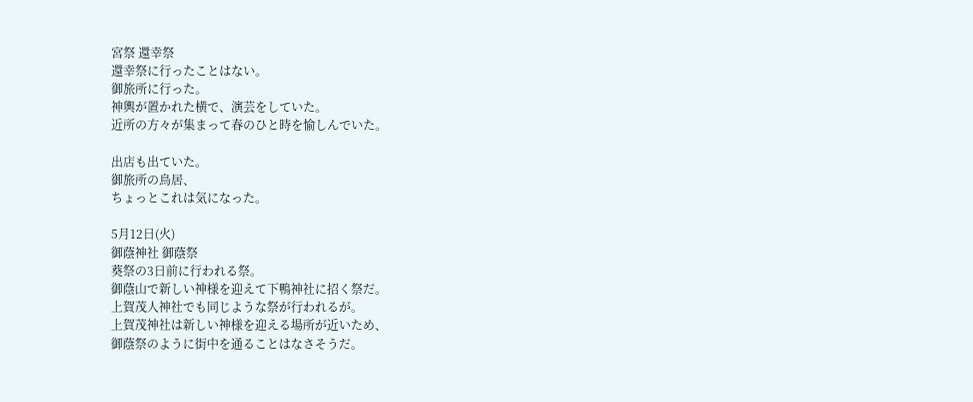宮祭 還幸祭
還幸祭に行ったことはない。
御旅所に行った。
神輿が置かれた横で、演芸をしていた。
近所の方々が集まって春のひと時を愉しんでいた。

出店も出ていた。
御旅所の鳥居、
ちょっとこれは気になった。

5月12日(火)
御蔭神社 御蔭祭
葵祭の3日前に行われる祭。
御蔭山で新しい神様を迎えて下鴨神社に招く祭だ。
上賀茂人神社でも同じような祭が行われるが。
上賀茂神社は新しい神様を迎える場所が近いため、
御蔭祭のように街中を通ることはなさそうだ。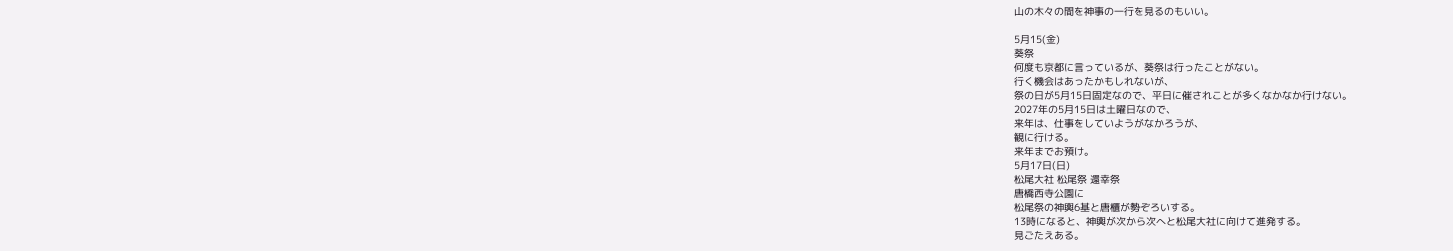山の木々の間を神事の一行を見るのもいい。

5月15(金)
葵祭
何度も京都に言っているが、葵祭は行ったことがない。
行く機会はあったかもしれないが、
祭の日が5月15日固定なので、平日に催されことが多くなかなか行けない。
2027年の5月15日は土曜日なので、
来年は、仕事をしていようがなかろうが、
観に行ける。
来年までお預け。
5月17日(日)
松尾大社 松尾祭 還幸祭
唐橋西寺公園に
松尾祭の神輿6基と唐櫃が勢ぞろいする。
13時になると、神輿が次から次へと松尾大社に向けて進発する。
見ごたえある。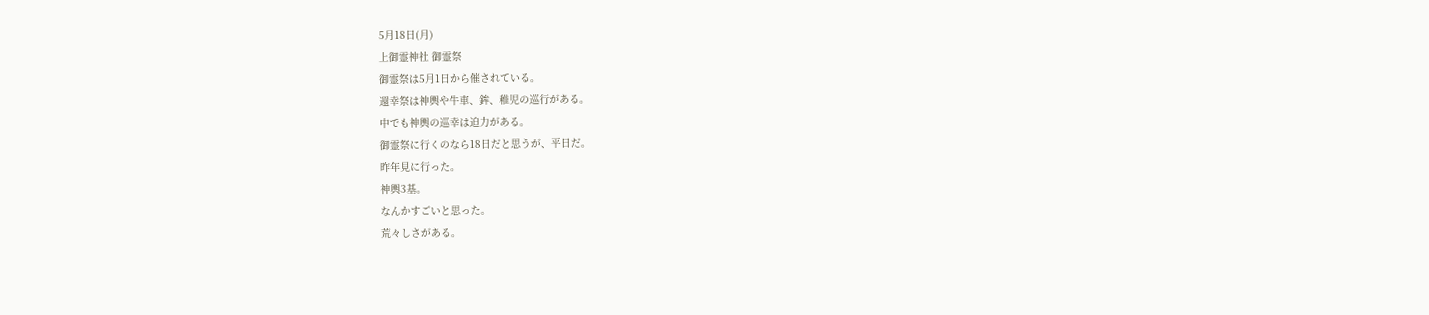5月18日(月)
上御霊神社 御霊祭
御霊祭は5月1日から催されている。
還幸祭は神輿や牛車、鉾、稚児の巡行がある。
中でも神輿の巡幸は迫力がある。
御霊祭に行くのなら18日だと思うが、平日だ。
昨年見に行った。
神輿3基。
なんかすごいと思った。
荒々しさがある。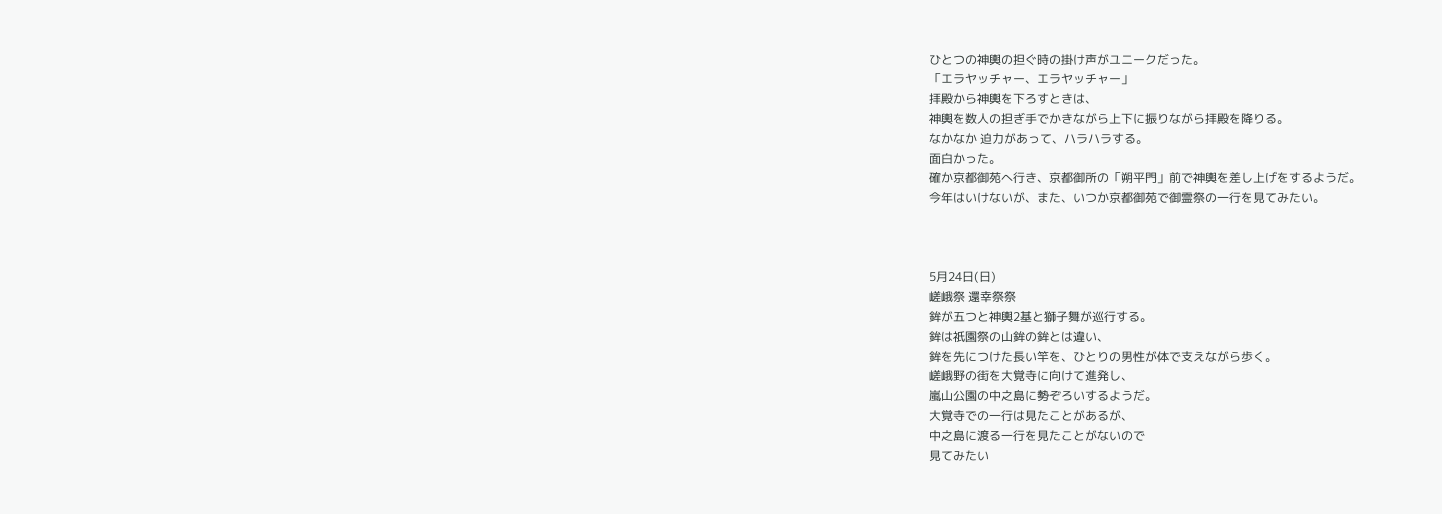ひとつの神輿の担ぐ時の掛け声がユニークだった。
「エラヤッチャー、エラヤッチャー」
拝殿から神輿を下ろすときは、
神輿を数人の担ぎ手でかきながら上下に振りながら拝殿を降りる。
なかなか 迫力があって、ハラハラする。
面白かった。
確か京都御苑へ行き、京都御所の「朔平門」前で神輿を差し上げをするようだ。
今年はいけないが、また、いつか京都御苑で御霊祭の一行を見てみたい。



5月24日(日)
嵯峨祭 還幸祭祭
鉾が五つと神輿2基と獅子舞が巡行する。
鉾は祇園祭の山鉾の鉾とは違い、
鉾を先につけた長い竿を、ひとりの男性が体で支えながら歩く。
嵯峨野の街を大覚寺に向けて進発し、
嵐山公園の中之島に勢ぞろいするようだ。
大覚寺での一行は見たことがあるが、
中之島に渡る一行を見たことがないので
見てみたい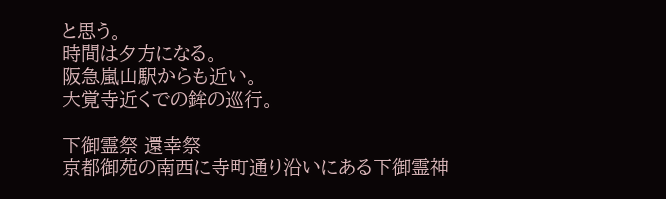と思う。
時間は夕方になる。
阪急嵐山駅からも近い。
大覚寺近くでの鉾の巡行。

下御霊祭 還幸祭
京都御苑の南西に寺町通り沿いにある下御霊神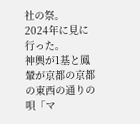社の祭。
2024年に見に行った。
神輿が1基と鳳輦が京都の京都の東西の通りの唄「マ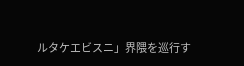ルタケエビスニ」界隈を巡行す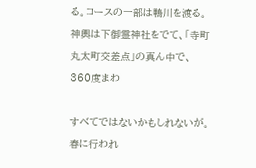る。コースの一部は鴨川を渡る。
神輿は下御霊神社をでて、「寺町丸太町交差点」の真ん中で、360度まわ

すべてではないかもしれないが。
春に行われ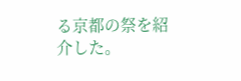る京都の祭を紹介した。